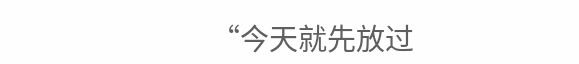“今天就先放过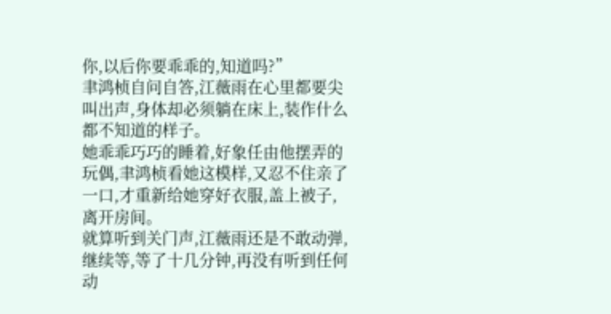你,以后你要乖乖的,知道吗?”
聿鸿桢自问自答,江薇雨在心里都要尖叫出声,身体却必须躺在床上,装作什么都不知道的样子。
她乖乖巧巧的睡着,好象任由他摆弄的玩偶,聿鸿桢看她这模样,又忍不住亲了一口,才重新给她穿好衣服,盖上被子,离开房间。
就算听到关门声,江薇雨还是不敢动弹,继续等,等了十几分钟,再没有听到任何动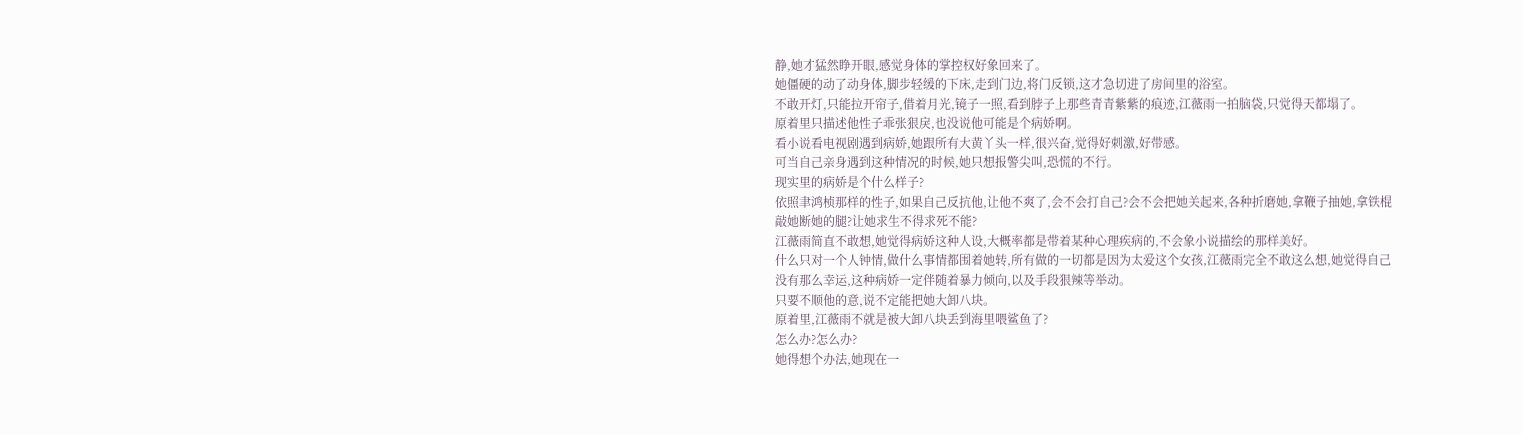静,她才猛然睁开眼,感觉身体的掌控权好象回来了。
她僵硬的动了动身体,脚步轻缓的下床,走到门边,将门反锁,这才急切进了房间里的浴室。
不敢开灯,只能拉开帘子,借着月光,镜子一照,看到脖子上那些青青紫紫的痕迹,江薇雨一拍脑袋,只觉得天都塌了。
原着里只描述他性子乖张狠戾,也没说他可能是个病娇啊。
看小说看电视剧遇到病娇,她跟所有大黄丫头一样,很兴奋,觉得好刺激,好带感。
可当自己亲身遇到这种情况的时候,她只想报警尖叫,恐慌的不行。
现实里的病娇是个什么样子?
依照聿鸿桢那样的性子,如果自己反抗他,让他不爽了,会不会打自己?会不会把她关起来,各种折磨她,拿鞭子抽她,拿铁棍敲她断她的腿?让她求生不得求死不能?
江薇雨简直不敢想,她觉得病娇这种人设,大概率都是带着某种心理疾病的,不会象小说描绘的那样美好。
什么只对一个人钟情,做什么事情都围着她转,所有做的一切都是因为太爱这个女孩,江薇雨完全不敢这么想,她觉得自己没有那么幸运,这种病娇一定伴随着暴力倾向,以及手段狠辣等举动。
只要不顺他的意,说不定能把她大卸八块。
原着里,江薇雨不就是被大卸八块丢到海里喂鲨鱼了?
怎么办?怎么办?
她得想个办法,她现在一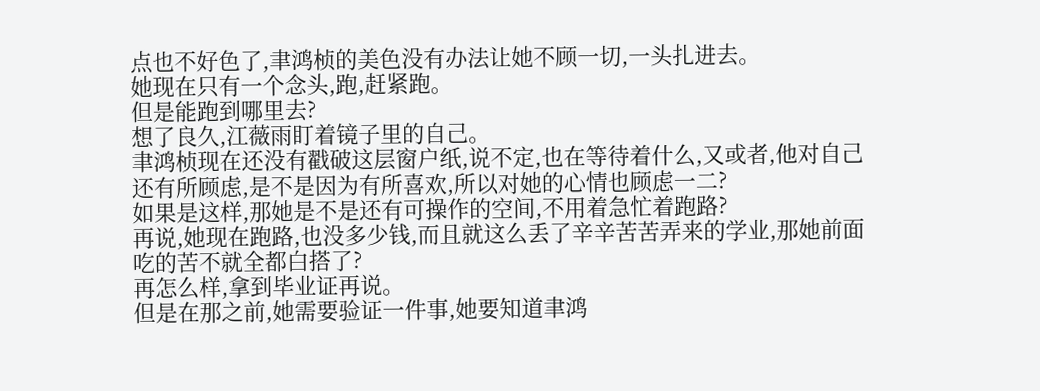点也不好色了,聿鸿桢的美色没有办法让她不顾一切,一头扎进去。
她现在只有一个念头,跑,赶紧跑。
但是能跑到哪里去?
想了良久,江薇雨盯着镜子里的自己。
聿鸿桢现在还没有戳破这层窗户纸,说不定,也在等待着什么,又或者,他对自己还有所顾虑,是不是因为有所喜欢,所以对她的心情也顾虑一二?
如果是这样,那她是不是还有可操作的空间,不用着急忙着跑路?
再说,她现在跑路,也没多少钱,而且就这么丢了辛辛苦苦弄来的学业,那她前面吃的苦不就全都白搭了?
再怎么样,拿到毕业证再说。
但是在那之前,她需要验证一件事,她要知道聿鸿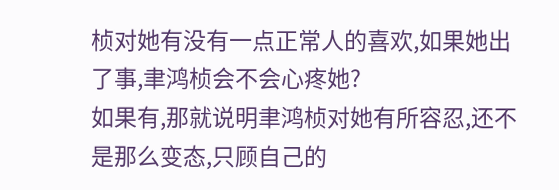桢对她有没有一点正常人的喜欢,如果她出了事,聿鸿桢会不会心疼她?
如果有,那就说明聿鸿桢对她有所容忍,还不是那么变态,只顾自己的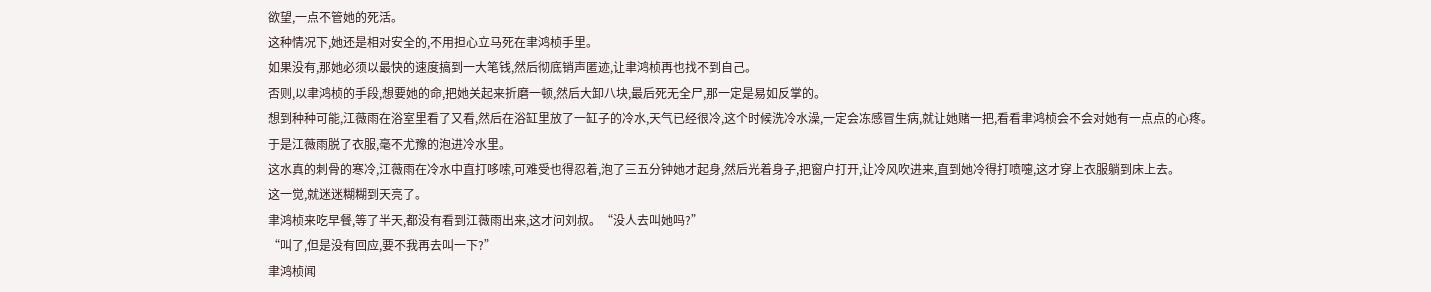欲望,一点不管她的死活。
这种情况下,她还是相对安全的,不用担心立马死在聿鸿桢手里。
如果没有,那她必须以最快的速度搞到一大笔钱,然后彻底销声匿迹,让聿鸿桢再也找不到自己。
否则,以聿鸿桢的手段,想要她的命,把她关起来折磨一顿,然后大卸八块,最后死无全尸,那一定是易如反掌的。
想到种种可能,江薇雨在浴室里看了又看,然后在浴缸里放了一缸子的冷水,天气已经很冷,这个时候洗冷水澡,一定会冻感冒生病,就让她赌一把,看看聿鸿桢会不会对她有一点点的心疼。
于是江薇雨脱了衣服,毫不尤豫的泡进冷水里。
这水真的刺骨的寒冷,江薇雨在冷水中直打哆嗦,可难受也得忍着,泡了三五分钟她才起身,然后光着身子,把窗户打开,让冷风吹进来,直到她冷得打喷嚏,这才穿上衣服躺到床上去。
这一觉,就迷迷糊糊到天亮了。
聿鸿桢来吃早餐,等了半天,都没有看到江薇雨出来,这才问刘叔。“没人去叫她吗?”
“叫了,但是没有回应,要不我再去叫一下?”
聿鸿桢闻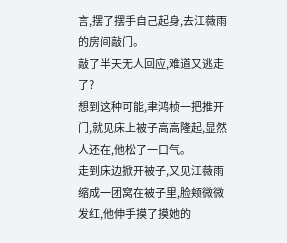言,摆了摆手自己起身,去江薇雨的房间敲门。
敲了半天无人回应,难道又逃走了?
想到这种可能,聿鸿桢一把推开门,就见床上被子高高隆起,显然人还在,他松了一口气。
走到床边掀开被子,又见江薇雨缩成一团窝在被子里,脸颊微微发红,他伸手摸了摸她的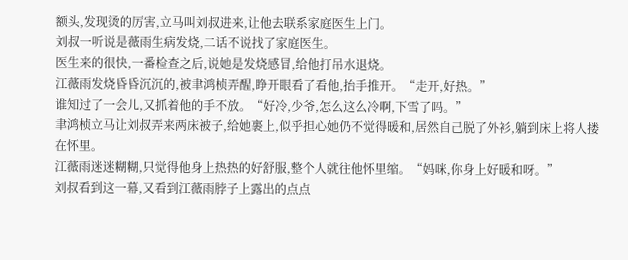额头,发现烫的厉害,立马叫刘叔进来,让他去联系家庭医生上门。
刘叔一听说是薇雨生病发烧,二话不说找了家庭医生。
医生来的很快,一番检查之后,说她是发烧感冒,给他打吊水退烧。
江薇雨发烧昏昏沉沉的,被聿鸿桢弄醒,睁开眼看了看他,抬手推开。“走开,好热。”
谁知过了一会儿,又抓着他的手不放。“好冷,少爷,怎么这么冷啊,下雪了吗。”
聿鸿桢立马让刘叔弄来两床被子,给她裹上,似乎担心她仍不觉得暖和,居然自己脱了外衫,躺到床上将人搂在怀里。
江薇雨迷迷糊糊,只觉得他身上热热的好舒服,整个人就往他怀里缩。“妈咪,你身上好暖和呀。”
刘叔看到这一幕,又看到江薇雨脖子上露出的点点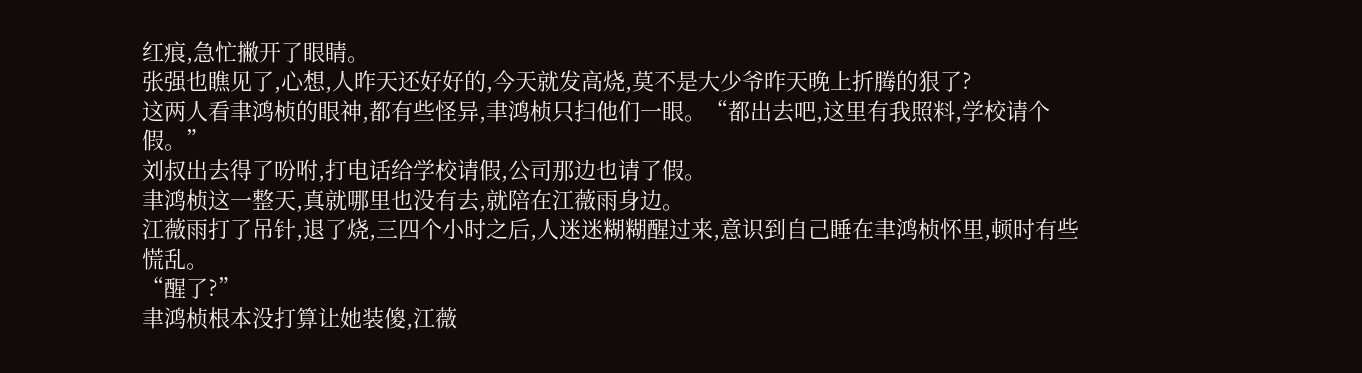红痕,急忙撇开了眼睛。
张强也瞧见了,心想,人昨天还好好的,今天就发高烧,莫不是大少爷昨天晚上折腾的狠了?
这两人看聿鸿桢的眼神,都有些怪异,聿鸿桢只扫他们一眼。“都出去吧,这里有我照料,学校请个假。”
刘叔出去得了吩咐,打电话给学校请假,公司那边也请了假。
聿鸿桢这一整天,真就哪里也没有去,就陪在江薇雨身边。
江薇雨打了吊针,退了烧,三四个小时之后,人迷迷糊糊醒过来,意识到自己睡在聿鸿桢怀里,顿时有些慌乱。
“醒了?”
聿鸿桢根本没打算让她装傻,江薇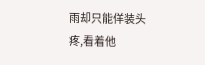雨却只能佯装头疼,看着他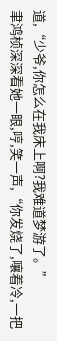道,“少爷,你怎么在我床上啊?我难道梦游了。”
聿鸿桢深深看她一眼,哼,笑一声,“你发烧了,嚷着冷,一把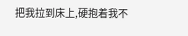把我拉到床上,硬抱着我不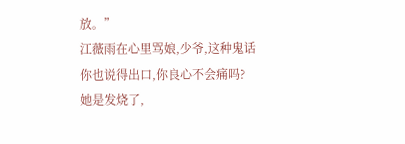放。”
江薇雨在心里骂娘,少爷,这种鬼话你也说得出口,你良心不会痛吗?
她是发烧了,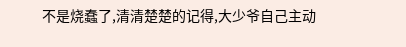不是烧蠢了,清清楚楚的记得,大少爷自己主动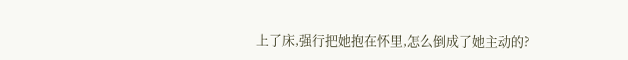上了床,强行把她抱在怀里,怎么倒成了她主动的?